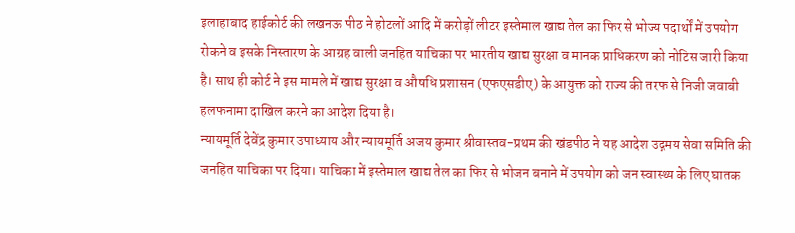इलाहाबाद हाईकोर्ट की लखनऊ पीठ ने होटलों आदि में करोड़ों लीटर इस्तेमाल खाद्य तेल का फिर से भोज्य पदार्थों में उपयोग रोकने व इसके निस्तारण के आग्रह वाली जनहित याचिका पर भारतीय खाद्य सुरक्षा व मानक प्राधिकरण को नोटिस जारी किया है। साथ ही कोर्ट ने इस मामले में खाद्य सुरक्षा व औषधि प्रशासन (एफएसडीए) के आयुक्त को राज्य की तरफ से निजी जवाबी हलफनामा दाखिल करने का आदेश दिया है।
न्यायमूर्ति देवेंद्र कुमार उपाध्याय और न्यायमूर्ति अजय कुमार श्रीवास्तव-प्रथम की खंडपीठ ने यह आदेश उद्गमय सेवा समिति की जनहित याचिका पर दिया। याचिका में इस्तेमाल खाद्य तेल का फिर से भोजन बनाने में उपयोग को जन स्वास्थ्य के लिए घातक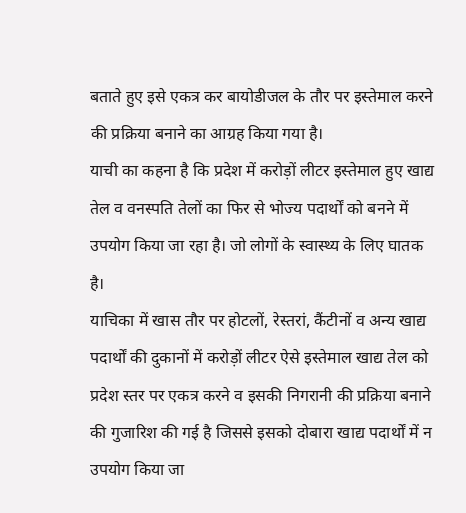बताते हुए इसे एकत्र कर बायोडीजल के तौर पर इस्तेमाल करने की प्रक्रिया बनाने का आग्रह किया गया है।
याची का कहना है कि प्रदेश में करोड़ों लीटर इस्तेमाल हुए खाद्य तेल व वनस्पति तेलों का फिर से भोज्य पदार्थों को बनने में उपयोग किया जा रहा है। जो लोगों के स्वास्थ्य के लिए घातक है।
याचिका में खास तौर पर होटलों, रेस्तरां, कैंटीनों व अन्य खाद्य पदार्थों की दुकानों में करोड़ों लीटर ऐसे इस्तेमाल खाद्य तेल को प्रदेश स्तर पर एकत्र करने व इसकी निगरानी की प्रक्रिया बनाने की गुजारिश की गई है जिससे इसको दोबारा खाद्य पदार्थों में न उपयोग किया जा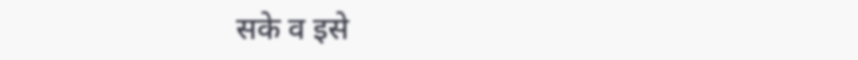सके व इसे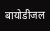बायोडीजल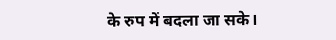के रुप में बदला जा सके।